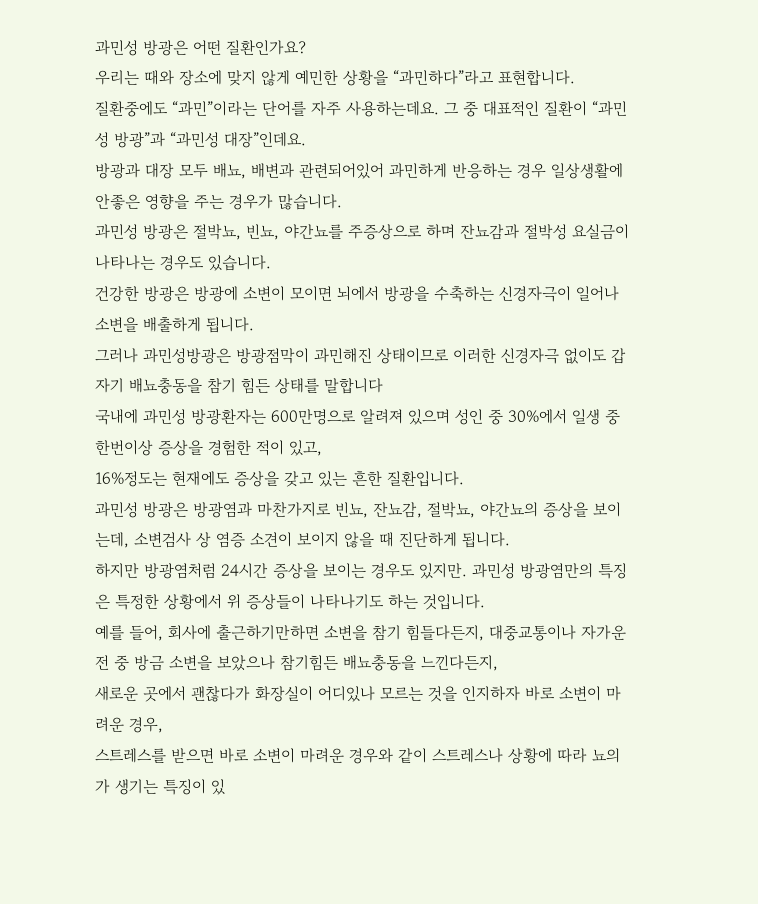과민성 방광은 어떤 질환인가요?
우리는 때와 장소에 맞지 않게 예민한 상황을 “과민하다”라고 표현합니다.
질환중에도 “과민”이라는 단어를 자주 사용하는데요. 그 중 대표적인 질환이 “과민성 방광”과 “과민성 대장”인데요.
방광과 대장 모두 배뇨, 배변과 관련되어있어 과민하게 반응하는 경우 일상생활에 안좋은 영향을 주는 경우가 많습니다.
과민성 방광은 절박뇨, 빈뇨, 야간뇨를 주증상으로 하며 잔뇨감과 절박성 요실금이 나타나는 경우도 있습니다.
건강한 방광은 방광에 소변이 모이면 뇌에서 방광을 수축하는 신경자극이 일어나 소변을 배출하게 됩니다.
그러나 과민성방광은 방광점막이 과민해진 상태이므로 이러한 신경자극 없이도 갑자기 배뇨충동을 참기 힘든 상태를 말합니다
국내에 과민성 방광환자는 600만명으로 알려져 있으며 성인 중 30%에서 일생 중 한번이상 증상을 경험한 적이 있고,
16%정도는 현재에도 증상을 갖고 있는 흔한 질환입니다.
과민성 방광은 방광염과 마찬가지로 빈뇨, 잔뇨감, 절박뇨, 야간뇨의 증상을 보이는데, 소변검사 상 염증 소견이 보이지 않을 때 진단하게 됩니다.
하지만 방광염처럼 24시간 증상을 보이는 경우도 있지만. 과민성 방광염만의 특징은 특정한 상황에서 위 증상들이 나타나기도 하는 것입니다.
예를 들어, 회사에 출근하기만하면 소변을 참기 힘들다든지, 대중교통이나 자가운전 중 방금 소변을 보았으나 참기힘든 배뇨충동을 느낀다든지,
새로운 곳에서 괜찮다가 화장실이 어디있나 모르는 것을 인지하자 바로 소변이 마려운 경우,
스트레스를 받으면 바로 소변이 마려운 경우와 같이 스트레스나 상황에 따라 뇨의가 생기는 특징이 있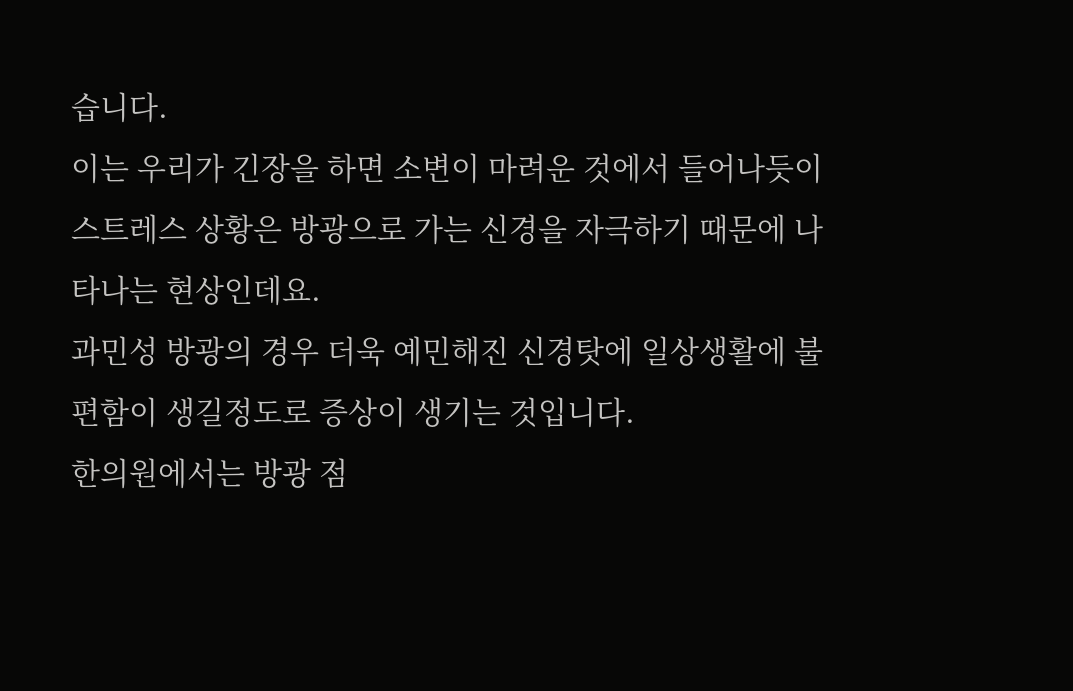습니다.
이는 우리가 긴장을 하면 소변이 마려운 것에서 들어나듯이 스트레스 상황은 방광으로 가는 신경을 자극하기 때문에 나타나는 현상인데요.
과민성 방광의 경우 더욱 예민해진 신경탓에 일상생활에 불편함이 생길정도로 증상이 생기는 것입니다.
한의원에서는 방광 점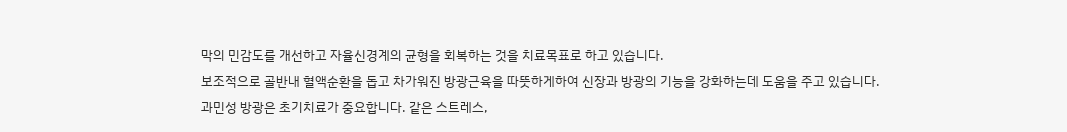막의 민감도를 개선하고 자율신경계의 균형을 회복하는 것을 치료목표로 하고 있습니다.
보조적으로 골반내 혈액순환을 돕고 차가워진 방광근육을 따뜻하게하여 신장과 방광의 기능을 강화하는데 도움을 주고 있습니다.
과민성 방광은 초기치료가 중요합니다. 같은 스트레스,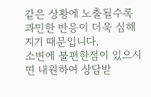같은 상황에 노출될수록 과민한 반응이 더욱 심해지기 때문입니다.
소변에 불편한점이 있으시면 내원하여 상담받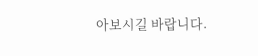아보시길 바랍니다.